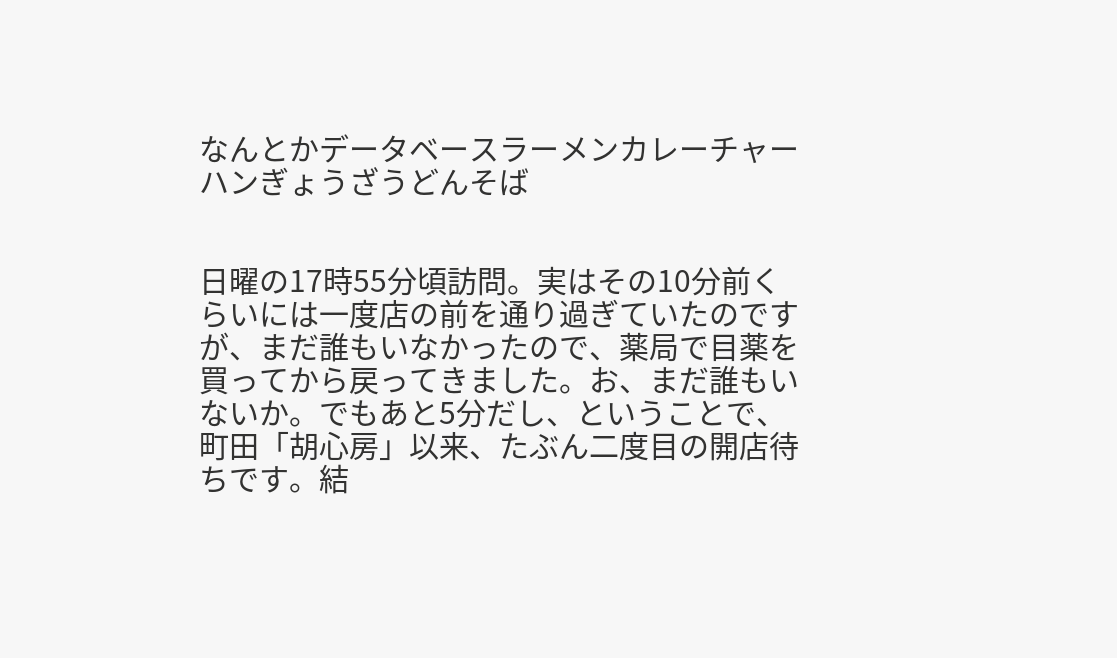なんとかデータベースラーメンカレーチャーハンぎょうざうどんそば


日曜の17時55分頃訪問。実はその10分前くらいには一度店の前を通り過ぎていたのですが、まだ誰もいなかったので、薬局で目薬を買ってから戻ってきました。お、まだ誰もいないか。でもあと5分だし、ということで、町田「胡心房」以来、たぶん二度目の開店待ちです。結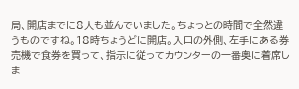局、開店までに8人も並んでいました。ちょっとの時間で全然違うものですね。18時ちょうどに開店。入口の外側、左手にある券売機で食券を買って、指示に従ってカウンターの一番奥に着席しま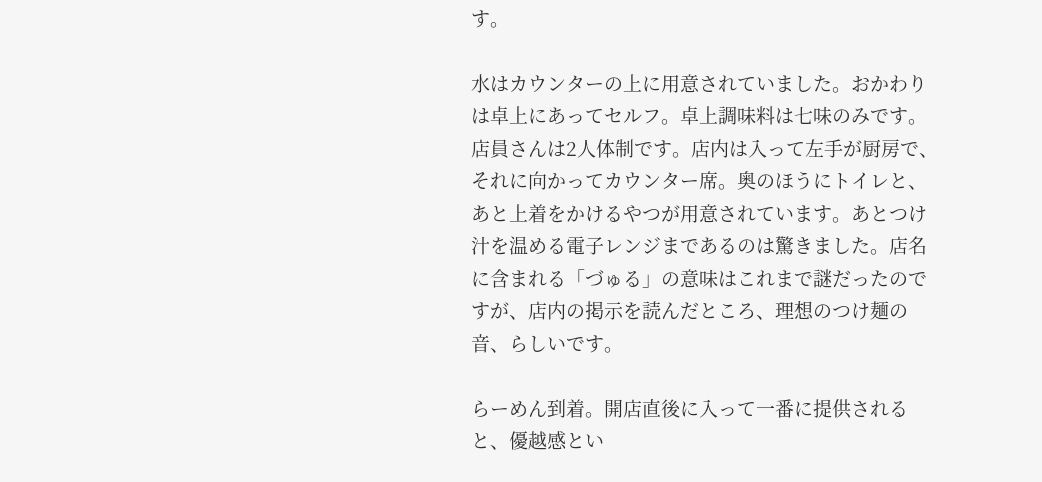す。

水はカウンターの上に用意されていました。おかわりは卓上にあってセルフ。卓上調味料は七味のみです。店員さんは2人体制です。店内は入って左手が厨房で、それに向かってカウンター席。奥のほうにトイレと、あと上着をかけるやつが用意されています。あとつけ汁を温める電子レンジまであるのは驚きました。店名に含まれる「づゅる」の意味はこれまで謎だったのですが、店内の掲示を読んだところ、理想のつけ麺の音、らしいです。

らーめん到着。開店直後に入って一番に提供されると、優越感とい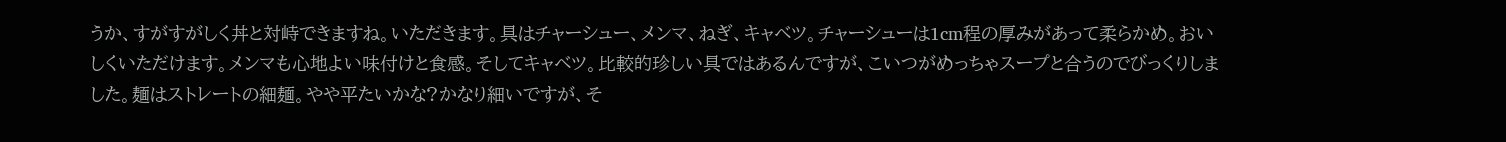うか、すがすがしく丼と対峙できますね。いただきます。具はチャーシュー、メンマ、ねぎ、キャベツ。チャーシューは1cm程の厚みがあって柔らかめ。おいしくいただけます。メンマも心地よい味付けと食感。そしてキャベツ。比較的珍しい具ではあるんですが、こいつがめっちゃスープと合うのでびっくりしました。麺はストレートの細麺。やや平たいかな?かなり細いですが、そ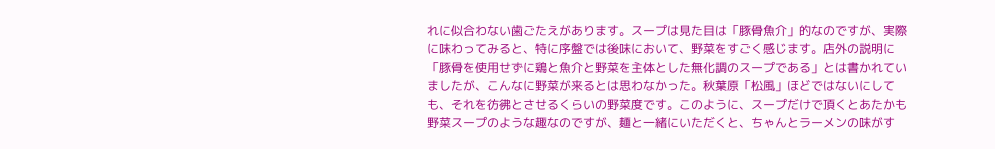れに似合わない歯ごたえがあります。スープは見た目は「豚骨魚介」的なのですが、実際に味わってみると、特に序盤では後味において、野菜をすごく感じます。店外の説明に「豚骨を使用せずに鶏と魚介と野菜を主体とした無化調のスープである」とは書かれていましたが、こんなに野菜が来るとは思わなかった。秋葉原「松風」ほどではないにしても、それを彷彿とさせるくらいの野菜度です。このように、スープだけで頂くとあたかも野菜スープのような趣なのですが、麺と一緒にいただくと、ちゃんとラーメンの味がす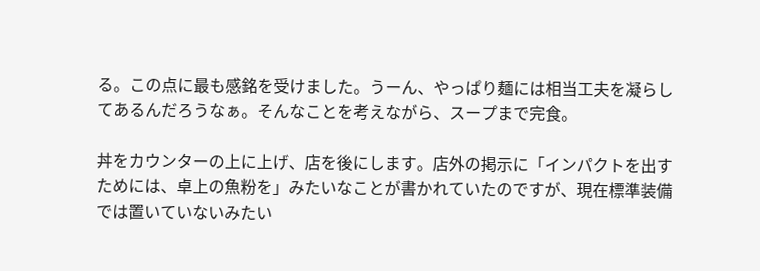る。この点に最も感銘を受けました。うーん、やっぱり麺には相当工夫を凝らしてあるんだろうなぁ。そんなことを考えながら、スープまで完食。

丼をカウンターの上に上げ、店を後にします。店外の掲示に「インパクトを出すためには、卓上の魚粉を」みたいなことが書かれていたのですが、現在標準装備では置いていないみたい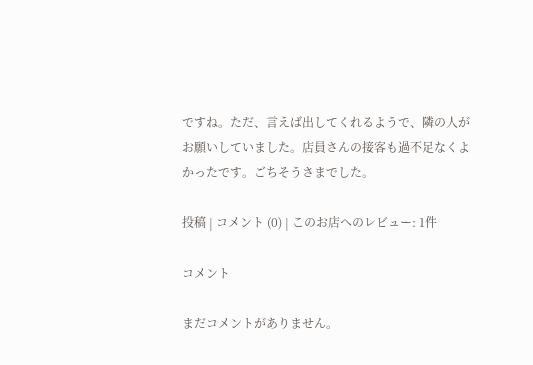ですね。ただ、言えば出してくれるようで、隣の人がお願いしていました。店員さんの接客も過不足なくよかったです。ごちそうさまでした。

投稿 | コメント (0) | このお店へのレビュー: 1件

コメント

まだコメントがありません。